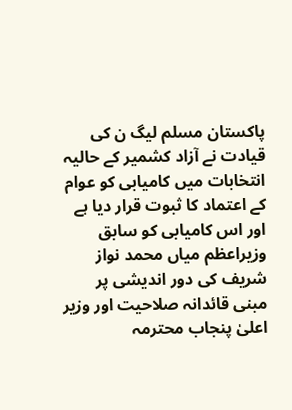پاکستان مسلم لیگ ن کی قیادت نے آزاد کشمیر کے حالیہ انتخابات میں کامیابی کو عوام کے اعتماد کا ثبوت قرار دیا ہے اور اس کامیابی کو سابق وزیراعظم میاں محمد نواز شریف کی دور اندیشی پر مبنی قائدانہ صلاحیت اور وزیر اعلیٰ پنجاب محترمہ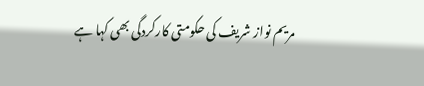مریم نواز شریف کی حکومتی کارکردگی بھی کہا ہے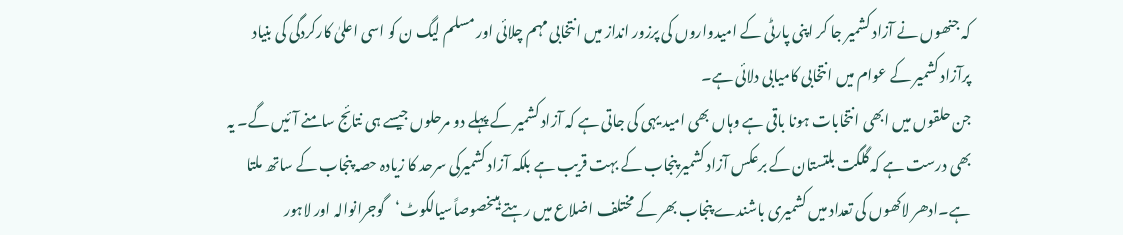کہ جنھوں نے آزاد کشمیر جا کر اپنی پارٹی کے امیدواروں کی پرزور انداز میں انتخابی مہم چلائی اور مسلم لیگ ن کو اسی اعلیٰ کارکردگی کی بنیاد پرآزاد کشمیر کے عوام میں انتخابی کامیابی دلائی ہے۔
جن حلقوں میں ابھی انتخابات ہونا باقی ہے وہاں بھی امید یہی کی جاتی ہے کہ آزاد کشمیر کے پہلے دو مرحلوں جیسے ہی نتائج سامنے آئیں گے۔ یہ بھی درست ہے کہ گلگت بلتستان کے برعکس آزاد کشمیر پنجاب کے بہت قریب ہے بلکہ آزاد کشمیرکی سرحد کا زیادہ حصہ پنجاب کے ساتھ ملتا ہے۔ادھر لاکھوں کی تعداد میں کشمیری باشندے پنجاب بھر کے مختلف اضلاع میں رہتے ہیںخصوصاًسیالکوٹ‘گوجرانوالہ اور لاہور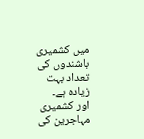میں کشمیری باشندوں کی تعداد بہت زیادہ ہے۔
اور کشمیری مہاجرین کی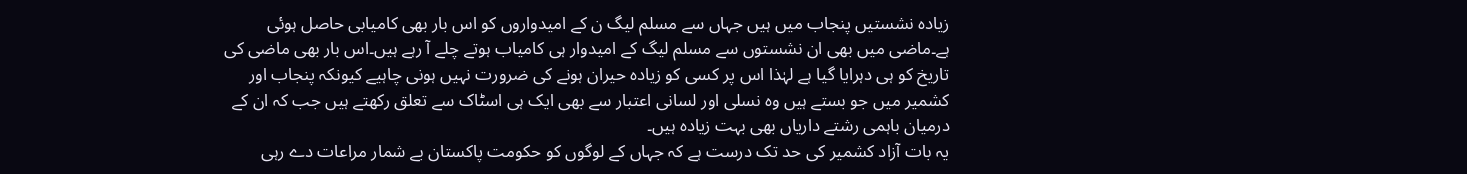زیادہ نشستیں پنجاب میں ہیں جہاں سے مسلم لیگ ن کے امیدواروں کو اس بار بھی کامیابی حاصل ہوئی ہے۔ماضی میں بھی ان نشستوں سے مسلم لیگ کے امیدوار ہی کامیاب ہوتے چلے آ رہے ہیں۔اس بار بھی ماضی کی تاریخ کو ہی دہرایا گیا ہے لہٰذا اس پر کسی کو زیادہ حیران ہونے کی ضرورت نہیں ہونی چاہیے کیونکہ پنجاب اور کشمیر میں جو بستے ہیں وہ نسلی اور لسانی اعتبار سے بھی ایک ہی اسٹاک سے تعلق رکھتے ہیں جب کہ ان کے درمیان باہمی رشتے داریاں بھی بہت زیادہ ہیں۔
یہ بات آزاد کشمیر کی حد تک درست ہے کہ جہاں کے لوگوں کو حکومت پاکستان بے شمار مراعات دے رہی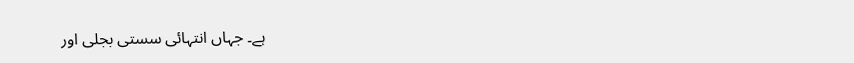ہے۔ جہاں انتہائی سستی بجلی اور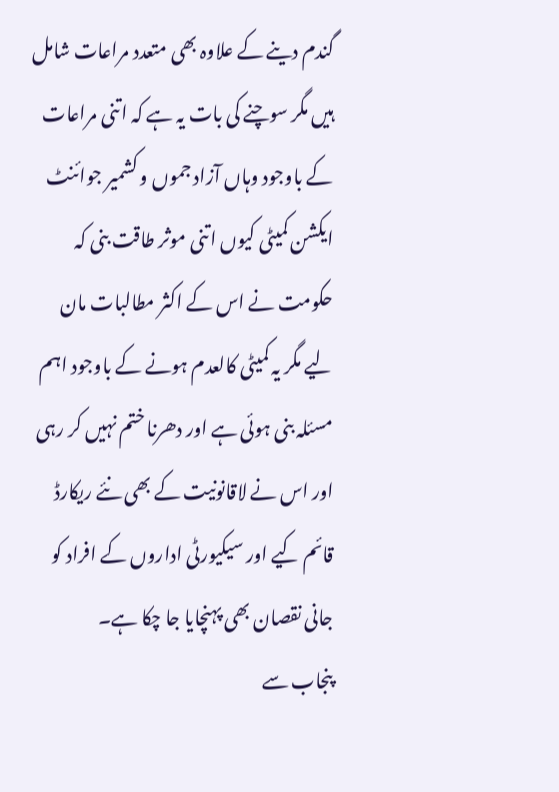گندم دینے کے علاوہ بھی متعدد مراعات شامل ہیں مگر سوچنے کی بات یہ ہے کہ اتنی مراعات کے باوجود وہاں آزاد جموں و کشمیر جوائنٹ ایکشن کمیٹی کیوں اتنی موثر طاقت بنی کہ حکومت نے اس کے اکثر مطالبات مان لیے مگر یہ کمیٹی کالعدم ہونے کے باوجود اہم مسئلہ بنی ہوئی ہے اور دھرنا ختم نہیں کر رہی اور اس نے لاقانونیت کے بھی نئے ریکارڈ قائم کیے اور سیکیورٹی اداروں کے افراد کو جانی نقصان بھی پہنچایا جا چکا ہے۔
پنجاب سے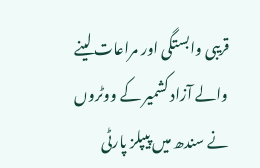قریبی وابستگی اور مراعات لینے والے آزاد کشمیر کے ووٹروں نے سندھ میں پیپلز پارٹی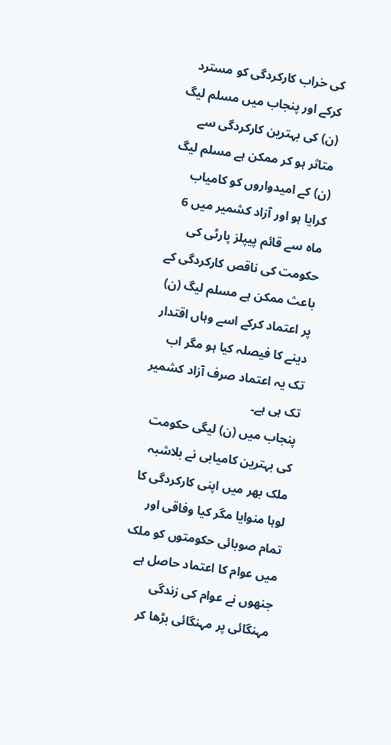کی خراب کارکردگی کو مسترد کرکے اور پنجاب میں مسلم لیگ (ن) کی بہترین کارکردگی سے متاثر ہو کر ممکن ہے مسلم لیگ (ن) کے امیدواروں کو کامیاب کرایا ہو اور آزاد کشمیر میں 6 ماہ سے قائم پیپلز پارٹی کی حکومت کی ناقص کارکردگی کے باعث ممکن ہے مسلم لیگ (ن) پر اعتماد کرکے اسے وہاں اقتدار دینے کا فیصلہ کیا ہو مگر اب تک یہ اعتماد صرف آزاد کشمیر تک ہی ہے۔
پنجاب میں (ن) لیگی حکومت کی بہترین کامیابی نے بلاشبہ ملک بھر میں اپنی کارکردگی کا لوہا منوایا مگر کیا وفاقی اور تمام صوبائی حکومتوں کو ملک میں عوام کا اعتماد حاصل ہے جنھوں نے عوام کی زندگی مہنگائی پر مہنگائی بڑھا کر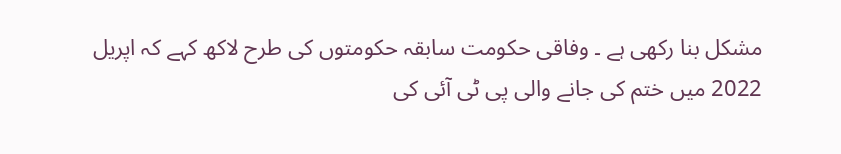مشکل بنا رکھی ہے ۔ وفاقی حکومت سابقہ حکومتوں کی طرح لاکھ کہے کہ اپریل 2022 میں ختم کی جانے والی پی ٹی آئی کی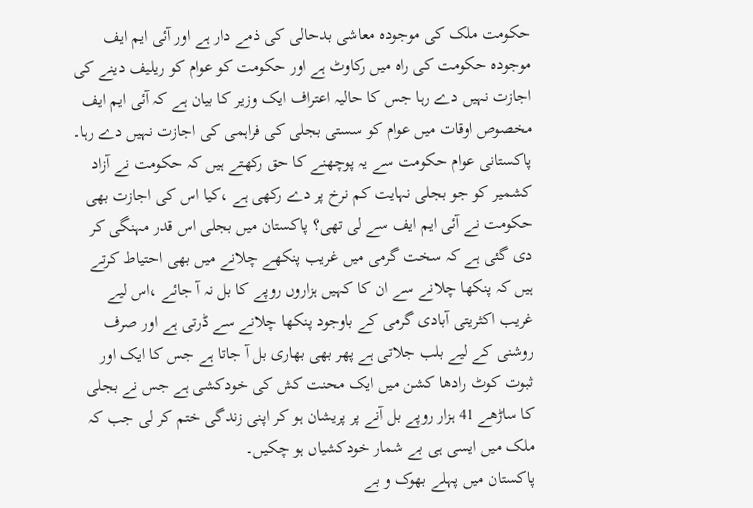حکومت ملک کی موجودہ معاشی بدحالی کی ذمے دار ہے اور آئی ایم ایف موجودہ حکومت کی راہ میں رکاوٹ ہے اور حکومت کو عوام کو ریلیف دینے کی اجازت نہیں دے رہا جس کا حالیہ اعتراف ایک وزیر کا بیان ہے کہ آئی ایم ایف مخصوص اوقات میں عوام کو سستی بجلی کی فراہمی کی اجازت نہیں دے رہا۔
پاکستانی عوام حکومت سے یہ پوچھنے کا حق رکھتے ہیں کہ حکومت نے آزاد کشمیر کو جو بجلی نہایت کم نرخ پر دے رکھی ہے ،کیا اس کی اجازت بھی حکومت نے آئی ایم ایف سے لی تھی؟ پاکستان میں بجلی اس قدر مہنگی کر دی گئی ہے کہ سخت گرمی میں غریب پنکھے چلانے میں بھی احتیاط کرتے ہیں کہ پنکھا چلانے سے ان کا کہیں ہزاروں روپے کا بل نہ آ جائے ،اس لیے غریب اکثریتی آبادی گرمی کے باوجود پنکھا چلانے سے ڈرتی ہے اور صرف روشنی کے لیے بلب جلاتی ہے پھر بھی بھاری بل آ جاتا ہے جس کا ایک اور ثبوت کوٹ رادھا کشن میں ایک محنت کش کی خودکشی ہے جس نے بجلی کا ساڑھے 41 ہزار روپے بل آنے پر پریشان ہو کر اپنی زندگی ختم کر لی جب کہ ملک میں ایسی ہی بے شمار خودکشیاں ہو چکیں۔
پاکستان میں پہلے بھوک و بے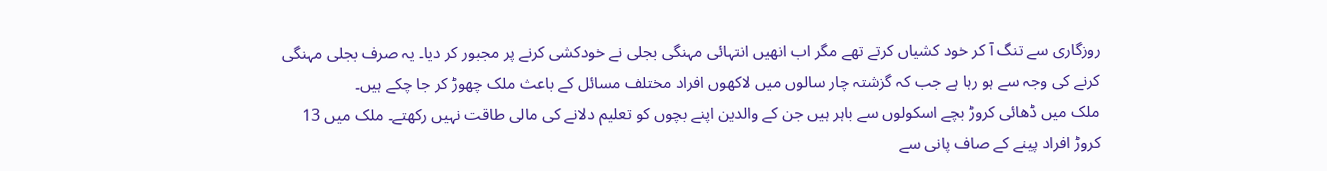روزگاری سے تنگ آ کر خود کشیاں کرتے تھے مگر اب انھیں انتہائی مہنگی بجلی نے خودکشی کرنے پر مجبور کر دیا۔ یہ صرف بجلی مہنگی کرنے کی وجہ سے ہو رہا ہے جب کہ گزشتہ چار سالوں میں لاکھوں افراد مختلف مسائل کے باعث ملک چھوڑ کر جا چکے ہیں۔
ملک میں ڈھائی کروڑ بچے اسکولوں سے باہر ہیں جن کے والدین اپنے بچوں کو تعلیم دلانے کی مالی طاقت نہیں رکھتے۔ ملک میں 13 کروڑ افراد پینے کے صاف پانی سے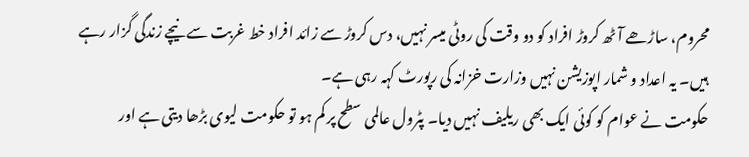محروم، ساڑھے آٹھ کروڑ افراد کو دو وقت کی روٹی میسر نہیں، دس کروڑ سے زائد افراد خط غربت سے نیچے زندگی گزار رہے ہیں۔ یہ اعداد و شمار اپوزیشن نہیں وزارت خزانہ کی رپورٹ کہہ رہی ہے۔
حکومت نے عوام کو کوئی ایک بھی ریلیف نہیں دیا۔ پٹرول عالمی سطح پر کم ہو تو حکومت لیوی بڑھا دیتی ہے اور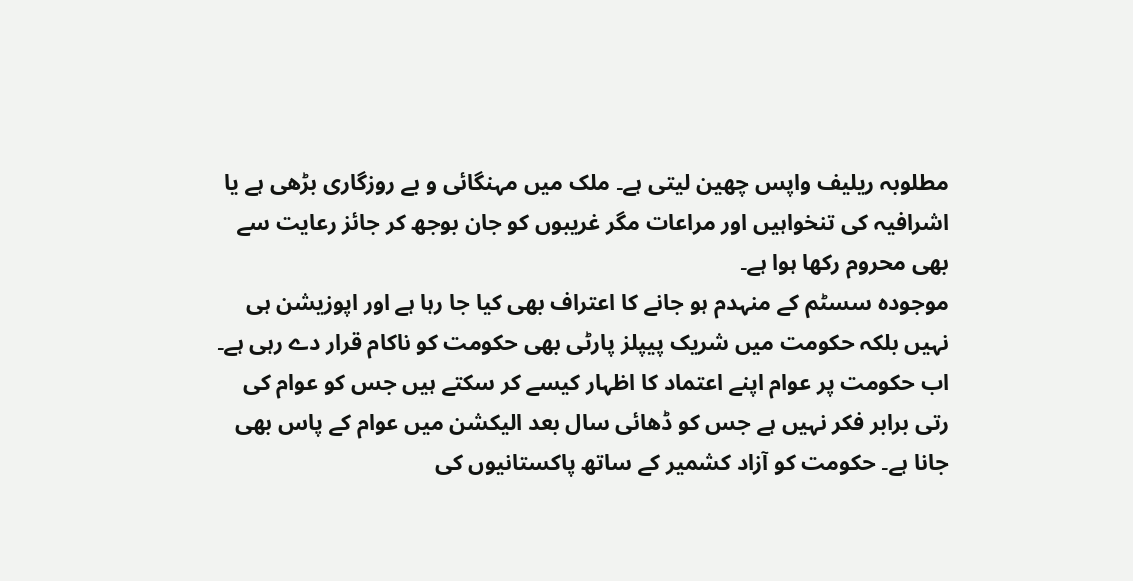مطلوبہ ریلیف واپس چھین لیتی ہے۔ ملک میں مہنگائی و بے روزگاری بڑھی ہے یا اشرافیہ کی تنخواہیں اور مراعات مگر غریبوں کو جان بوجھ کر جائز رعایت سے بھی محروم رکھا ہوا ہے۔
موجودہ سسٹم کے منہدم ہو جانے کا اعتراف بھی کیا جا رہا ہے اور اپوزیشن ہی نہیں بلکہ حکومت میں شریک پیپلز پارٹی بھی حکومت کو ناکام قرار دے رہی ہے۔ اب حکومت پر عوام اپنے اعتماد کا اظہار کیسے کر سکتے ہیں جس کو عوام کی رتی برابر فکر نہیں ہے جس کو ڈھائی سال بعد الیکشن میں عوام کے پاس بھی جانا ہے۔ حکومت کو آزاد کشمیر کے ساتھ پاکستانیوں کی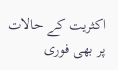اکثریت کے حالات پر بھی فوری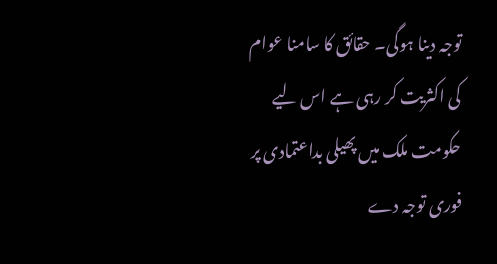توجہ دینا ہوگی۔ حقائق کا سامنا عوام کی اکثریت کر رہی ہے اس لیے حکومت ملک میں پھیلی بداعتمادی پر فوری توجہ دے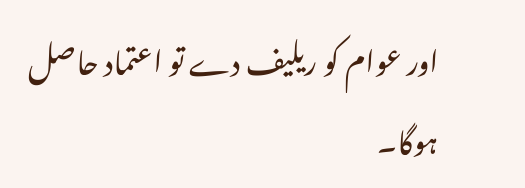اور عوام کو ریلیف دے تو اعتماد حاصل ہوگا۔